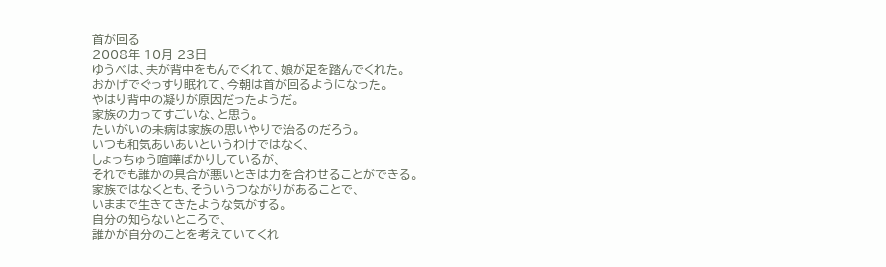首が回る
2008年 10月 23日
ゆうべは、夫が背中をもんでくれて、娘が足を踏んでくれた。
おかげでぐっすり眠れて、今朝は首が回るようになった。
やはり背中の凝りが原因だったようだ。
家族の力ってすごいな、と思う。
たいがいの未病は家族の思いやりで治るのだろう。
いつも和気あいあいというわけではなく、
しょっちゅう喧嘩ばかりしているが、
それでも誰かの具合が悪いときは力を合わせることができる。
家族ではなくとも、そういうつながりがあることで、
いままで生きてきたような気がする。
自分の知らないところで、
誰かが自分のことを考えていてくれ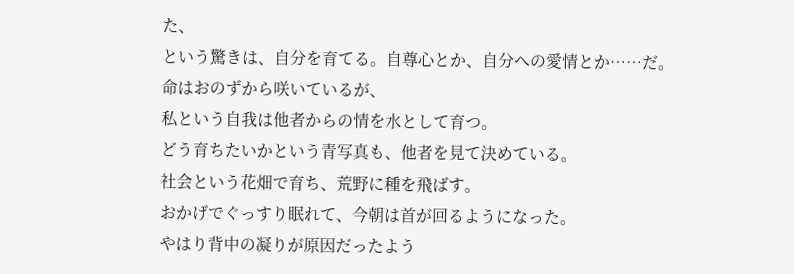た、
という驚きは、自分を育てる。自尊心とか、自分への愛情とか……だ。
命はおのずから咲いているが、
私という自我は他者からの情を水として育つ。
どう育ちたいかという青写真も、他者を見て決めている。
社会という花畑で育ち、荒野に種を飛ばす。
おかげでぐっすり眠れて、今朝は首が回るようになった。
やはり背中の凝りが原因だったよう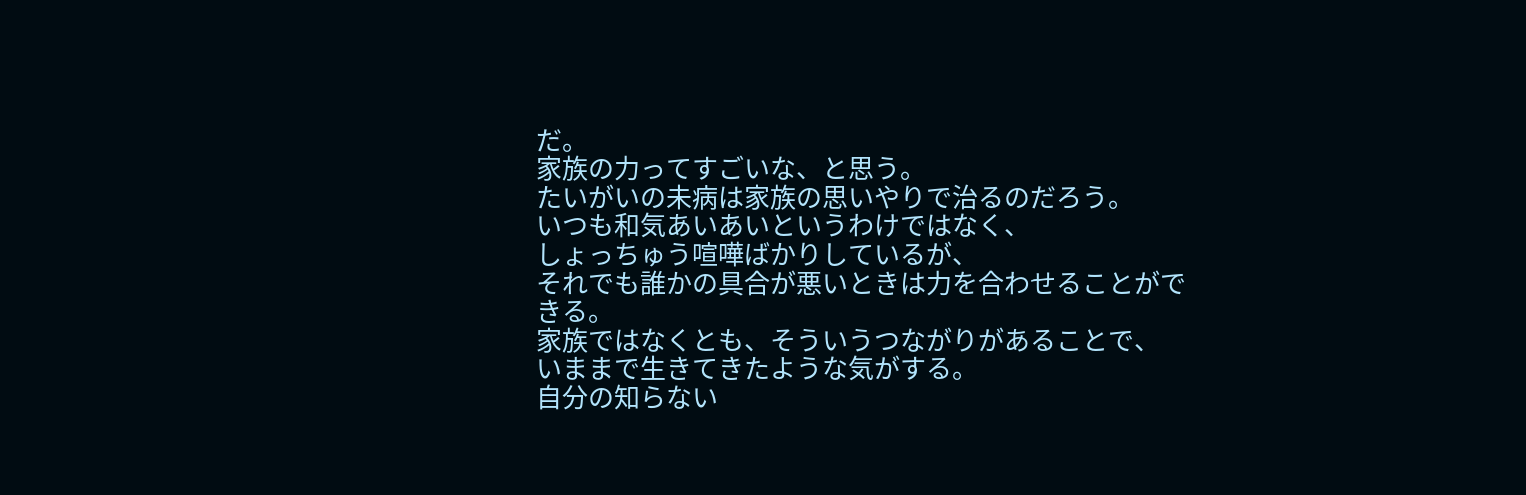だ。
家族の力ってすごいな、と思う。
たいがいの未病は家族の思いやりで治るのだろう。
いつも和気あいあいというわけではなく、
しょっちゅう喧嘩ばかりしているが、
それでも誰かの具合が悪いときは力を合わせることができる。
家族ではなくとも、そういうつながりがあることで、
いままで生きてきたような気がする。
自分の知らない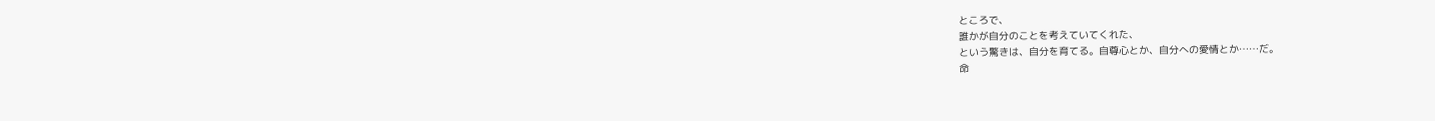ところで、
誰かが自分のことを考えていてくれた、
という驚きは、自分を育てる。自尊心とか、自分への愛情とか……だ。
命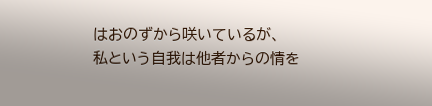はおのずから咲いているが、
私という自我は他者からの情を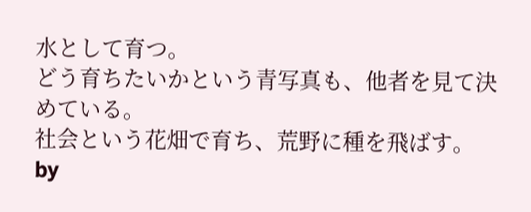水として育つ。
どう育ちたいかという青写真も、他者を見て決めている。
社会という花畑で育ち、荒野に種を飛ばす。
by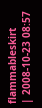flammableskirt
| 2008-10-23 08:57